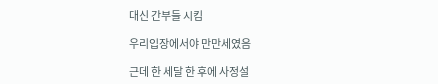대신 간부들 시킴

우리입장에서야 만만세였음

근데 한 세달 한 후에 사정설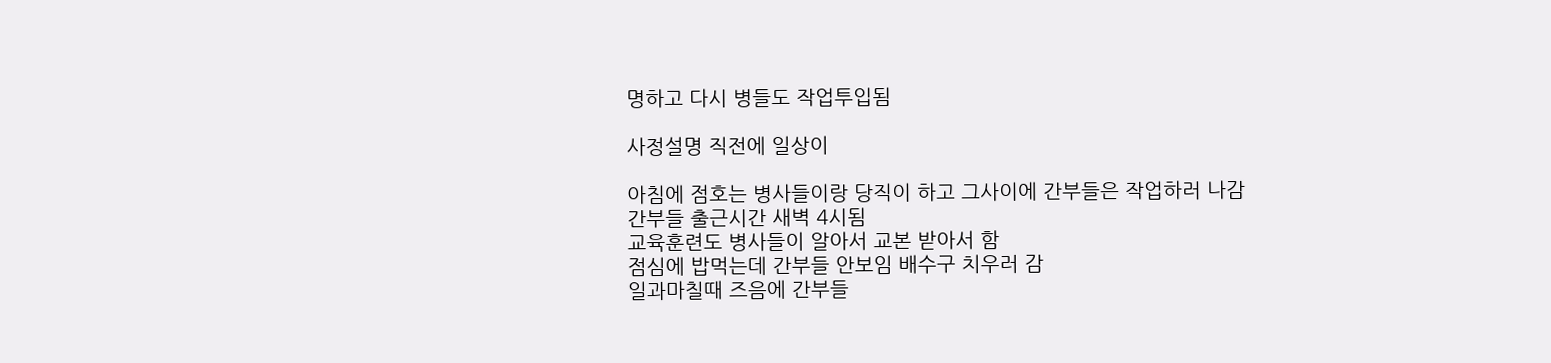명하고 다시 병들도 작업투입됨

사정설명 직전에 일상이

아침에 점호는 병사들이랑 당직이 하고 그사이에 간부들은 작업하러 나감
간부들 출근시간 새벽 4시됨
교육훈련도 병사들이 알아서 교본 받아서 함
점심에 밥먹는데 간부들 안보임 배수구 치우러 감
일과마칠때 즈음에 간부들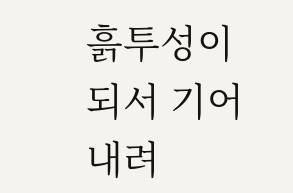흙투성이 되서 기어내려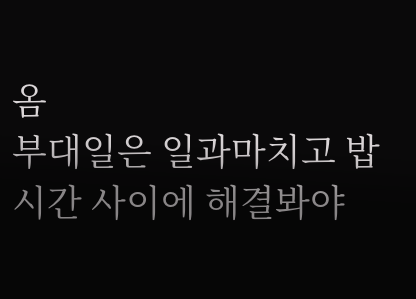옴
부대일은 일과마치고 밥시간 사이에 해결봐야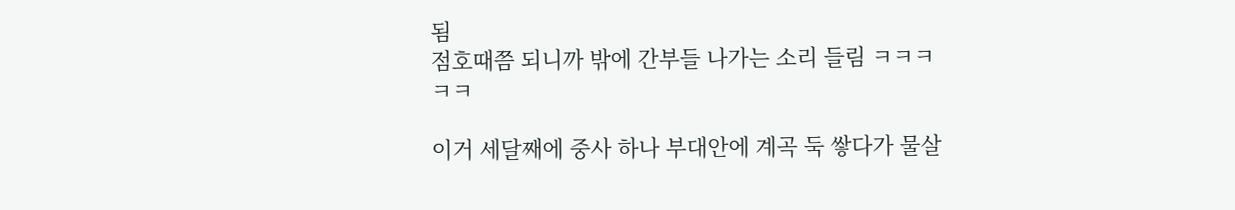됨
점호때쯤 되니까 밖에 간부들 나가는 소리 들림 ㅋㅋㅋㅋㅋ

이거 세달째에 중사 하나 부대안에 계곡 둑 쌓다가 물살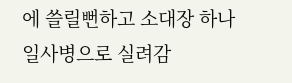에 쓸릴뻔하고 소대장 하나 일사병으로 실려감